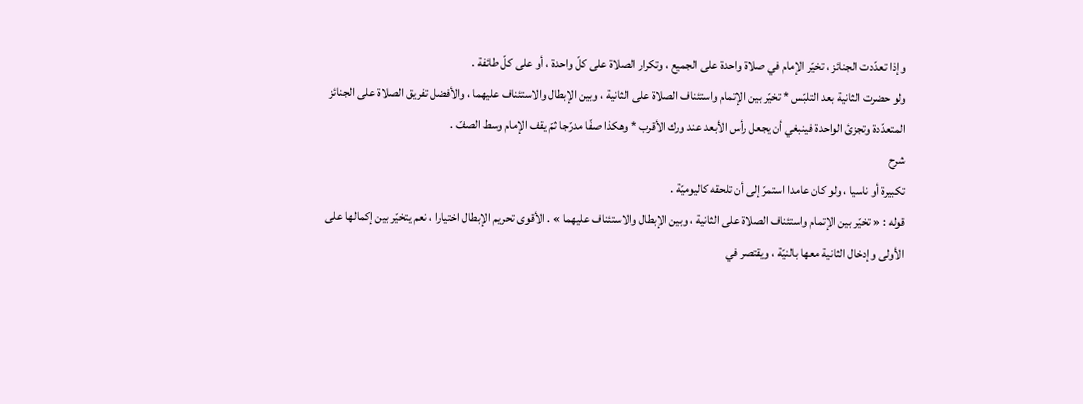وإذا تعدّدت الجنائز ، تخيّر الإمام في صلاة واحدة على الجميع ، وتكرار الصلاة على كلّ واحدة ، أو على كلّ طائفة .
ولو حضرت الثانية بعد التلبّس * تخيّر بين الإتمام واستئناف الصلاة على الثانية ، وبين الإبطال والاستئناف عليهما ، والأفضل تفريق الصلاة على الجنائز المتعدّدة وتجزئ الواحدة فينبغي أن يجعل رأس الأبعد عند ورك الأقرب * وهكذا صفّا مدرّجا ثمّ يقف الإمام وسط الصفّ .
شرح
تكبيرة أو ناسيا ، ولو كان عامدا استمرّ إلى أن تلحقه كاليوميّة .
قوله : « تخيّر بين الإتمام واستئناف الصلاة على الثانية ، وبين الإبطال والاستئناف عليهما » . الأقوى تحريم الإبطال اختيارا ، نعم يتخيّر بين إكمالها على الأولى وإدخال الثانية معها بالنيّة ، ويقتصر في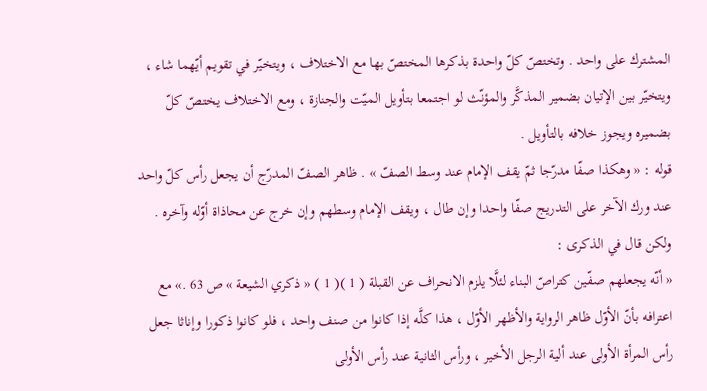المشترك على واحد . وتختصّ كلّ واحدة بذكرها المختصّ بها مع الاختلاف ، ويتخيّر في تقويم أيّهما شاء ، ويتخيّر بين الإتيان بضمير المذكَّر والمؤنّث لو اجتمعا بتأويل الميّت والجنازة ، ومع الاختلاف يختصّ كلّ بضميره ويجوز خلافه بالتأويل .
قوله : « وهكذا صفّا مدرّجا ثمّ يقف الإمام عند وسط الصفّ » . ظاهر الصفّ المدرّج أن يجعل رأس كلّ واحد عند ورك الآخر على التدريج صفّا واحدا وإن طال ، ويقف الإمام وسطهم وإن خرج عن محاذاة أوّله وآخره . ولكن قال في الذكرى :
« أنّه يجعلهم صفّين كتراصّ البناء لئلَّا يلزم الانحراف عن القبلة ( 1 )( 1 ) « ذكري الشيعة » ص 63 .» مع اعترافه بأنّ الأوّل ظاهر الرواية والأظهر الأوّل ، هذا كلَّه إذا كانوا من صنف واحد ، فلو كانوا ذكورا وإناثا جعل رأس المرأة الأولى عند ألية الرجل الأخير ، ورأس الثانية عند رأس الأولى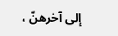إلى آخرهنّ ،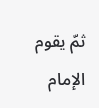ثمّ يقوم الإمام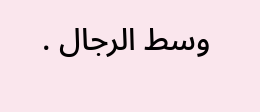وسط الرجال .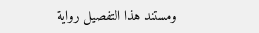ومستند هذا التفصيل رواية